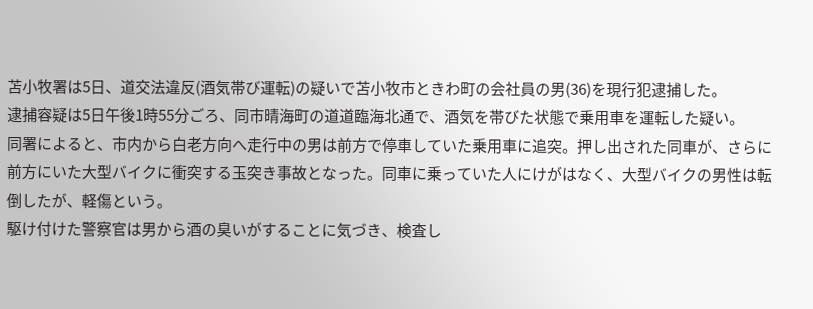苫小牧署は5日、道交法違反(酒気帯び運転)の疑いで苫小牧市ときわ町の会社員の男(36)を現行犯逮捕した。
逮捕容疑は5日午後1時55分ごろ、同市晴海町の道道臨海北通で、酒気を帯びた状態で乗用車を運転した疑い。
同署によると、市内から白老方向へ走行中の男は前方で停車していた乗用車に追突。押し出された同車が、さらに前方にいた大型バイクに衝突する玉突き事故となった。同車に乗っていた人にけがはなく、大型バイクの男性は転倒したが、軽傷という。
駆け付けた警察官は男から酒の臭いがすることに気づき、検査し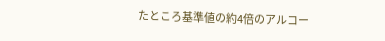たところ基準値の約4倍のアルコー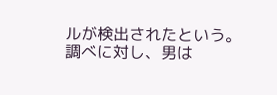ルが検出されたという。
調べに対し、男は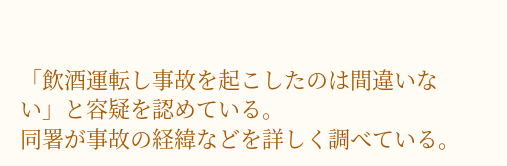「飲酒運転し事故を起こしたのは間違いない」と容疑を認めている。
同署が事故の経緯などを詳しく調べている。